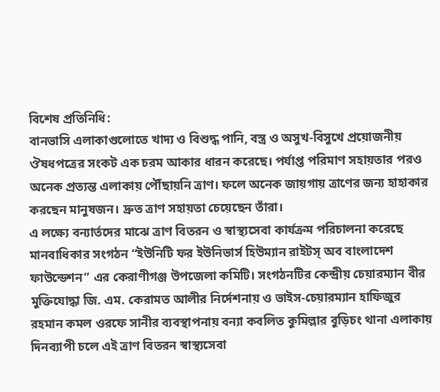বিশেষ প্রতিনিধি:
বানভাসি এলাকাগুলোতে খাদ্য ও বিশুদ্ধ পানি, বস্ত্র ও অসুখ-বিসুখে প্রয়োজনীয় ঔষধপত্রের সংকট এক চরম আকার ধারন করেছে। পর্যাপ্ত পরিমাণ সহায়তার পরও অনেক প্রত্যন্ত এলাকায় পৌঁছায়নি ত্রাণ। ফলে অনেক জায়গায় ত্রাণের জন্য হাহাকার করছেন মানুষজন। দ্রুত ত্রাণ সহায়তা চেয়েছেন তাঁরা।
এ লক্ষ্যে বন্যার্তদের মাঝে ত্রাণ বিতরন ও স্বাস্থ্যসেবা কার্যক্রম পরিচালনা করেছে মানবাধিকার সংগঠন “ইউনিটি ফর ইউনিভার্স হিউম্যান রাইটস্ অব বাংলাদেশ ফাউন্ডেশন” এর কেরাণীগঞ্জ উপজেলা কমিটি। সংগঠনটির কেন্দ্রীয় চেয়ারম্যান বীর মুক্তিযোদ্ধা জি. এম. কেরামত আলীর নির্দেশনায় ও ভাইস-চেয়ারম্যান হাফিজুর রহমান কমল ওরফে সানীর ব্যবস্থাপনায় বন্যা কবলিত কুমিল্লার বুড়িচং থানা এলাকায় দিনব্যাপী চলে এই ত্রাণ বিতরন স্বাস্থ্যসেবা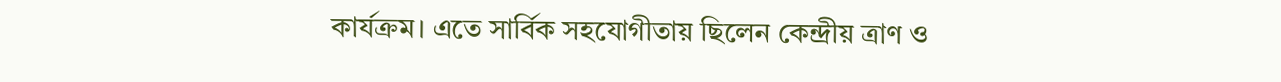কার্যক্রম। এতে সার্বিক সহযোগীতায় ছিলেন কেন্দ্রীয় ত্রাণ ও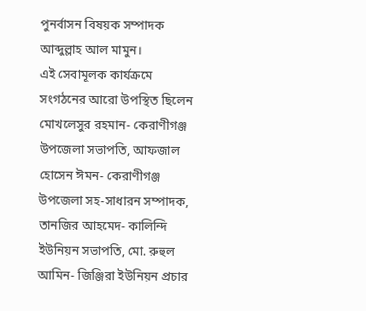পুনর্বাসন বিষয়ক সম্পাদক আব্দুল্লাহ আল মামুন।
এই সেবামূলক কার্যক্রমে সংগঠনের আরো উপস্থিত ছিলেন মোখলেসুর রহমান- কেরাণীগঞ্জ উপজেলা সভাপতি, আফজাল হোসেন ঈমন- কেরাণীগঞ্জ উপজেলা সহ-সাধারন সম্পাদক, তানজির আহমেদ- কালিন্দি ইউনিয়ন সভাপতি, মো. রুহুল আমিন- জিঞ্জিরা ইউনিয়ন প্রচার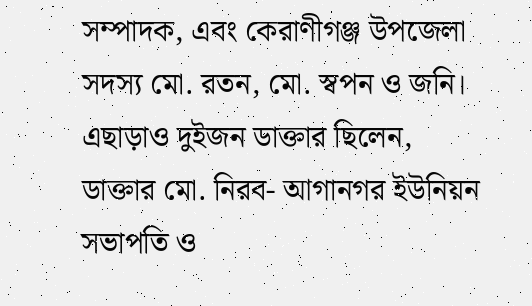সম্পাদক, এবং কেরাণীগঞ্জ উপজেলা সদস্য মো. রতন, মো. স্বপন ও জনি। এছাড়াও দুইজন ডাক্তার ছিলেন, ডাক্তার মো. নিরব- আগানগর ইউনিয়ন সভাপতি ও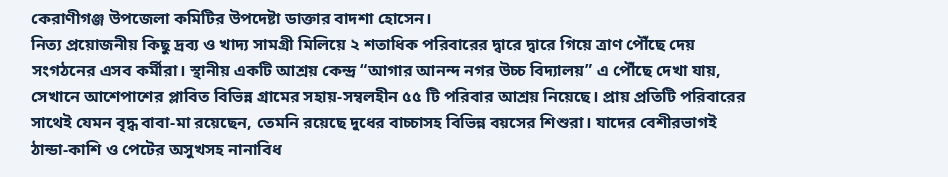কেরাণীগঞ্জ উপজেলা কমিটির উপদেষ্টা ডাক্তার বাদশা হোসেন।
নিত্য প্রয়োজনীয় কিছু দ্রব্য ও খাদ্য সামগ্রী মিলিয়ে ২ শতাধিক পরিবারের দ্বারে দ্বারে গিয়ে ত্রাণ পৌঁছে দেয় সংগঠনের এসব কর্মীরা। স্থানীয় একটি আশ্রয় কেন্দ্র “আগার আনন্দ নগর উচ্চ বিদ্যালয়” এ পৌঁছে দেখা যায়, সেখানে আশেপাশের প্লাবিত বিভিন্ন গ্রামের সহায়-সম্বলহীন ৫৫ টি পরিবার আশ্রয় নিয়েছে। প্রায় প্রতিটি পরিবারের সাথেই যেমন বৃদ্ধ বাবা-মা রয়েছেন, তেমনি রয়েছে দুধের বাচ্চাসহ বিভিন্ন বয়সের শিশুরা। যাদের বেশীরভাগই ঠান্ডা-কাশি ও পেটের অসুখসহ নানাবিধ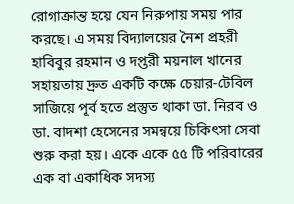রোগাক্রান্ত হয়ে যেন নিরুপায় সময় পার করছে। এ সময় বিদ্যালয়ের নৈশ প্রহরী হাবিবুর রহমান ও দপ্তরী ময়নাল খানের সহায়তায় দ্রুত একটি কক্ষে চেয়ার-টেবিল সাজিয়ে পূর্ব হতে প্রস্তুত থাকা ডা. নিরব ও ডা. বাদশা হেসেনের সমন্বয়ে চিকিৎসা সেবা শুরু করা হয়। একে একে ৫৫ টি পরিবারের এক বা একাধিক সদস্য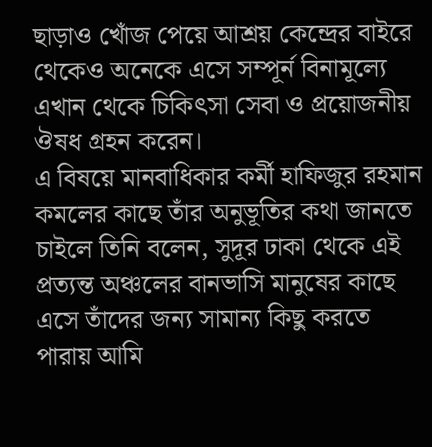ছাড়াও খোঁজ পেয়ে আশ্রয় কেন্দ্রের বাইরে থেকেও অনেকে এসে সম্পূর্ন বিনামূল্যে এখান থেকে চিকিৎসা সেবা ও প্রয়োজনীয় ঔষধ গ্রহন করেন।
এ বিষয়ে মানবাধিকার কর্মী হাফিজুর রহমান কমলের কাছে তাঁর অনুভূতির কথা জানতে চাইলে তিনি বলেন, সুদূর ঢাকা থেকে এই প্রত্যন্ত অঞ্চলের বানভাসি মানুষের কাছে এসে তাঁদের জন্য সামান্য কিছু করতে পারায় আমি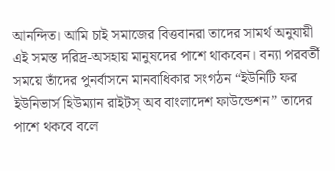আনন্দিত। আমি চাই সমাজের বিত্তবানরা তাদের সামর্থ অনুযায়ী এই সমস্ত দরিদ্র-অসহায় মানুষদের পাশে থাকবেন। বন্যা পরবর্তী সময়ে তাঁদের পুনর্বাসনে মানবাধিকার সংগঠন “ইউনিটি ফর ইউনিভার্স হিউম্যান রাইটস্ অব বাংলাদেশ ফাউন্ডেশন” তাদের পাশে থকবে বলে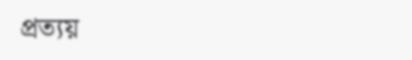প্রত্যয়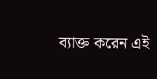ব্যাক্ত করেন এই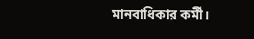মানবাধিকার কর্মী।